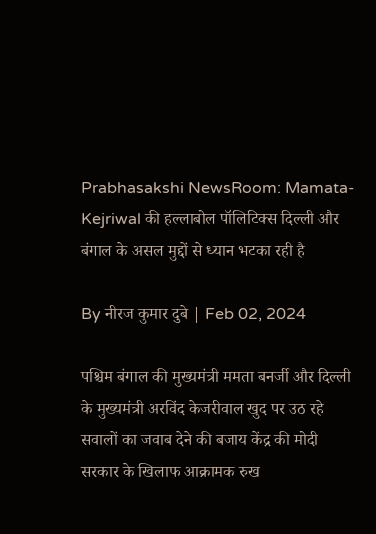Prabhasakshi NewsRoom: Mamata-Kejriwal की हल्लाबोल पॉलिटिक्स दिल्ली और बंगाल के असल मुद्दों से ध्यान भटका रही है

By नीरज कुमार दुबे | Feb 02, 2024

पश्चिम बंगाल की मुख्यमंत्री ममता बनर्जी और दिल्ली के मुख्यमंत्री अरविंद केजरीवाल खुद पर उठ रहे सवालों का जवाब देने की बजाय केंद्र की मोदी सरकार के खिलाफ आक्रामक रुख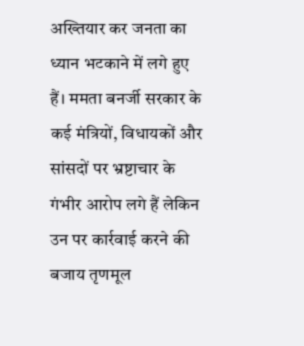अख्तियार कर जनता का ध्यान भटकाने में लगे हुए हैं। ममता बनर्जी सरकार के कई मंत्रियों, विधायकों और सांसदों पर भ्रष्टाचार के गंभीर आरोप लगे हैं लेकिन उन पर कार्रवाई करने की बजाय तृणमूल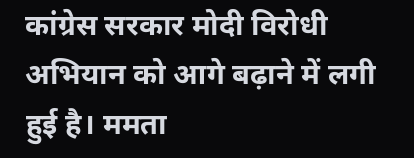कांग्रेस सरकार मोदी विरोधी अभियान को आगे बढ़ाने में लगी हुई है। ममता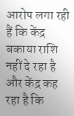आरोप लगा रही हैं कि केंद्र बकाया राशि नहीं दे रहा है और केंद्र कह रहा है कि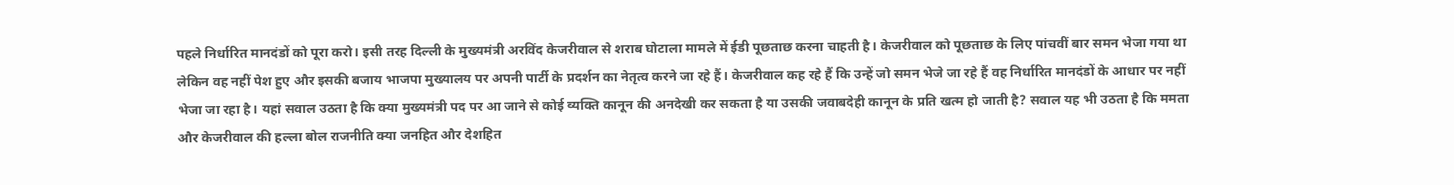पहले निर्धारित मानदंडों को पूरा करो। इसी तरह दिल्ली के मुख्यमंत्री अरविंद केजरीवाल से शराब घोटाला मामले में ईडी पूछताछ करना चाहती है। केजरीवाल को पूछताछ के लिए पांचवीं बार समन भेजा गया था लेकिन वह नहीं पेश हुए और इसकी बजाय भाजपा मुख्यालय पर अपनी पार्टी के प्रदर्शन का नेतृत्व करने जा रहे हैं। केजरीवाल कह रहे हैं कि उन्हें जो समन भेजे जा रहे हैं वह निर्धारित मानदंडों के आधार पर नहीं भेजा जा रहा है। यहां सवाल उठता है कि क्या मुख्यमंत्री पद पर आ जाने से कोई व्यक्ति कानून की अनदेखी कर सकता है या उसकी जवाबदेही कानून के प्रति खत्म हो जाती है? सवाल यह भी उठता है कि ममता और केजरीवाल की हल्ला बोल राजनीति क्या जनहित और देशहित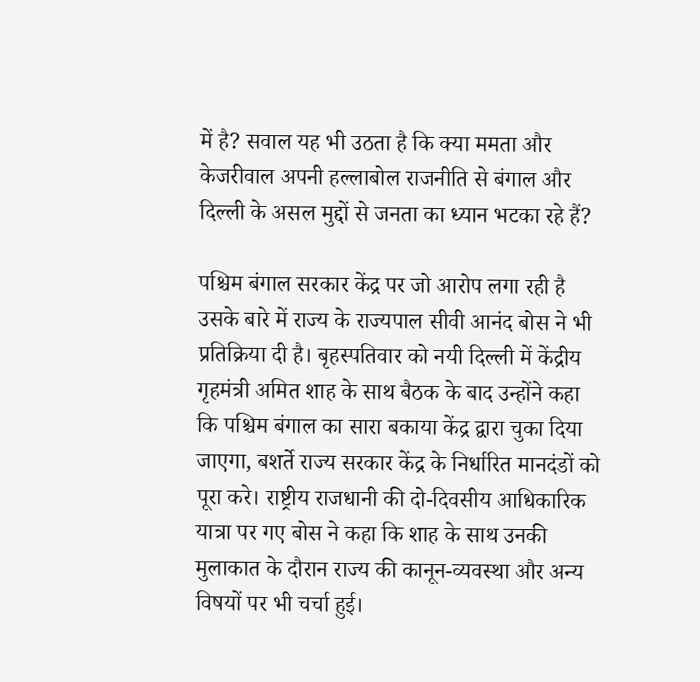में है? सवाल यह भी उठता है कि क्या ममता और केजरीवाल अपनी हल्लाबोल राजनीति से बंगाल और दिल्ली के असल मुद्दों से जनता का ध्यान भटका रहे हैं?

पश्चिम बंगाल सरकार केंद्र पर जो आरोप लगा रही है उसके बारे में राज्य के राज्यपाल सीवी आनंद बोस ने भी प्रतिक्रिया दी है। बृहस्पतिवार को नयी दिल्ली में केंद्रीय गृहमंत्री अमित शाह के साथ बैठक के बाद उन्होंने कहा कि पश्चिम बंगाल का सारा बकाया केंद्र द्वारा चुका दिया जाएगा, बशर्ते राज्य सरकार केंद्र के निर्धारित मानदंडों को पूरा करे। राष्ट्रीय राजधानी की दो-दिवसीय आधिकारिक यात्रा पर गए बोस ने कहा कि शाह के साथ उनकी मुलाकात के दौरान राज्य की कानून-व्यवस्था और अन्य विषयों पर भी चर्चा हुई।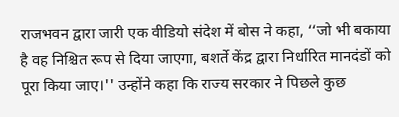राजभवन द्वारा जारी एक वीडियो संदेश में बोस ने कहा, ‘‘जो भी बकाया है वह निश्चित रूप से दिया जाएगा, बशर्ते केंद्र द्वारा निर्धारित मानदंडों को पूरा किया जाए।'' उन्होंने कहा कि राज्य सरकार ने पिछले कुछ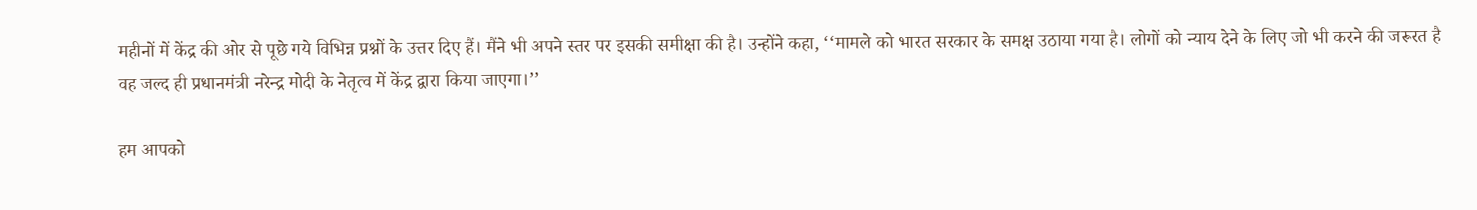महीनों में केंद्र की ओर से पूछे गये विभिन्न प्रश्नों के उत्तर दिए हैं। मैंने भी अपने स्तर पर इसकी समीक्षा की है। उन्होंने कहा, ‘‘मामले को भारत सरकार के समक्ष उठाया गया है। लोगों को न्याय देने के लिए जो भी करने की जरूरत है वह जल्द ही प्रधानमंत्री नरेन्द्र मोदी के नेतृत्व में केंद्र द्वारा किया जाएगा।’’

हम आपको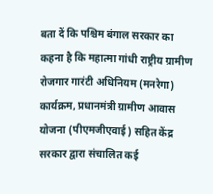बता दें कि पश्चिम बंगाल सरकार का कहना है कि महात्मा गांधी राष्ट्रीय ग्रामीण रोजगार गारंटी अधिनियम (मनरेगा) कार्यक्रम, प्रधानमंत्री ग्रामीण आवास योजना (पीएमजीएवाई) सहित केंद्र सरकार द्वारा संचालित कई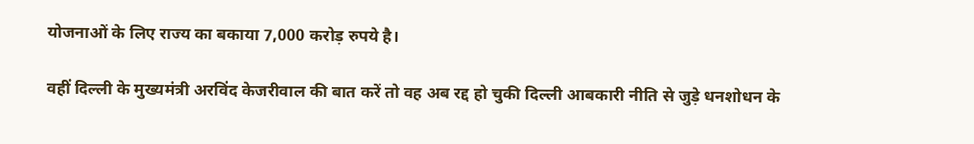योजनाओं के लिए राज्य का बकाया 7,000 करोड़ रुपये है।

वहीं दिल्ली के मुख्यमंत्री अरविंद केजरीवाल की बात करें तो वह अब रद्द हो चुकी दिल्ली आबकारी नीति से जुड़े धनशोधन के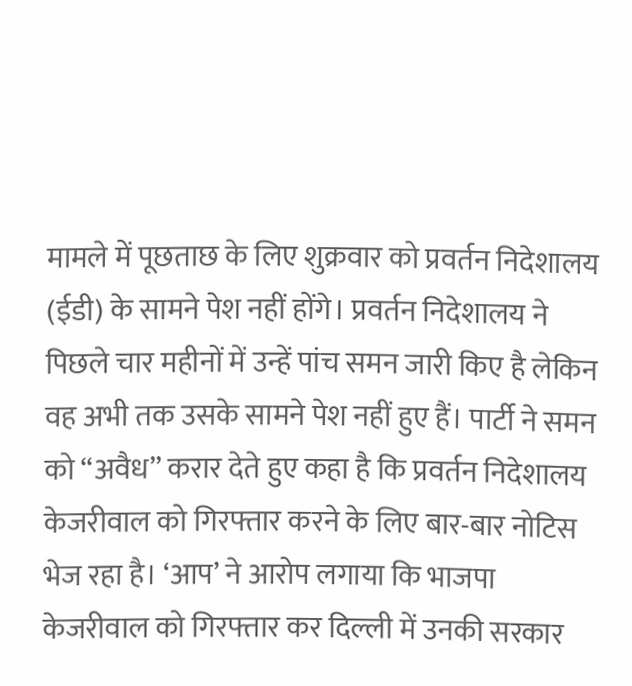मामले में पूछताछ के लिए शुक्रवार को प्रवर्तन निदेशालय (ईडी) के सामने पेश नहीं होंगे। प्रवर्तन निदेशालय ने पिछले चार महीनों में उन्हें पांच समन जारी किए है लेकिन वह अभी तक उसके सामने पेश नहीं हुए हैं। पार्टी ने समन को ‘‘अवैध’’ करार देते हुए कहा है कि प्रवर्तन निदेशालय केजरीवाल को गिरफ्तार करने के लिए बार-बार नोटिस भेज रहा है। ‘आप’ ने आरोप लगाया कि भाजपा केजरीवाल को गिरफ्तार कर दिल्ली में उनकी सरकार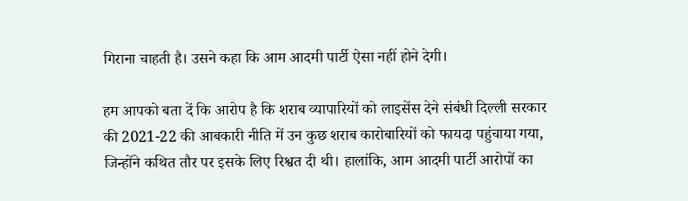गिराना चाहती है। उसने कहा कि आम आदमी पार्टी ऐसा नहीं होने देगी।

हम आपको बता दें कि आरोप है कि शराब व्यापारियों को लाइसेंस देने संबंधी दिल्ली सरकार की 2021-22 की आबकारी नीति में उन कुछ शराब कारोबारियों को फायदा पहुंचाया गया, जिन्होंने कथित तौर पर इसके लिए रिश्वत दी थी। हालांकि, आम आदमी पार्टी आरोपों का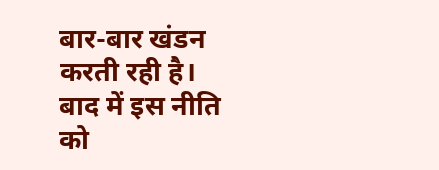बार-बार खंडन करती रही है। बाद में इस नीति को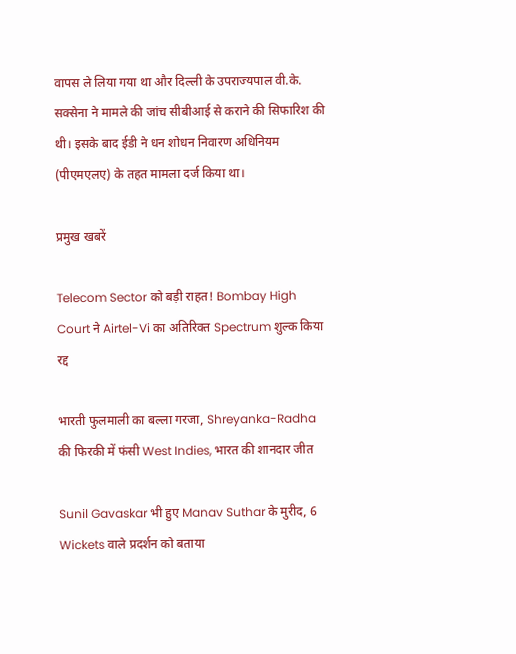वापस ले लिया गया था और दिल्ली के उपराज्यपाल वी.के. सक्सेना ने मामले की जांच सीबीआई से कराने की सिफारिश की थी। इसके बाद ईडी ने धन शोधन निवारण अधिनियम (पीएमएलए) के तहत मामला दर्ज किया था।

प्रमुख खबरें

Telecom Sector को बड़ी राहत! Bombay High Court ने Airtel-Vi का अतिरिक्त Spectrum शुल्क किया रद्द

भारती फुलमाली का बल्ला गरजा, Shreyanka-Radha की फिरकी में फंसी West Indies, भारत की शानदार जीत

Sunil Gavaskar भी हुए Manav Suthar के मुरीद, 6 Wickets वाले प्रदर्शन को बताया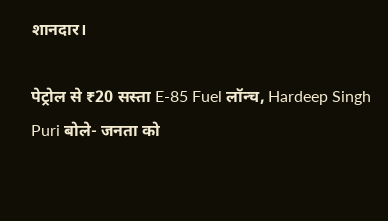शानदार।

पेट्रोल से ₹20 सस्ता E-85 Fuel लॉन्च, Hardeep Singh Puri बोले- जनता को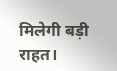मिलेगी बड़ी राहत।